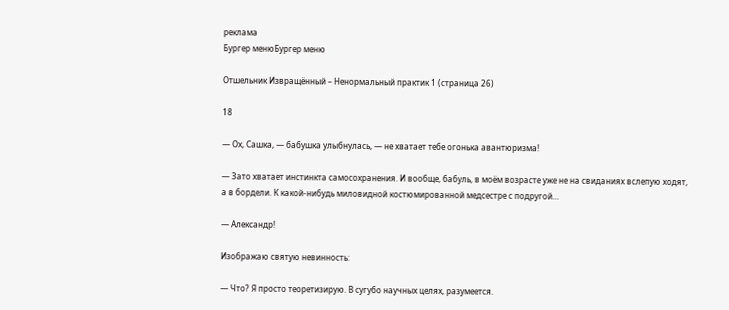реклама
Бургер менюБургер меню

Отшельник Извращённый – Ненормальный практик 1 (страница 26)

18

— Ох, Сашка, — бабушка улыбнулась, — не хватает тебе огонька авантюризма!

— Зато хватает инстинкта самосохранения. И вообще, бабуль, в моём возрасте уже не на свиданиях вслепую ходят, а в бордели. К какой-нибудь миловидной костюмированной медсестре с подругой…

— Александр!

Изображаю святую невинность:

— Что? Я просто теоретизирую. В сугубо научных целях, разумеется.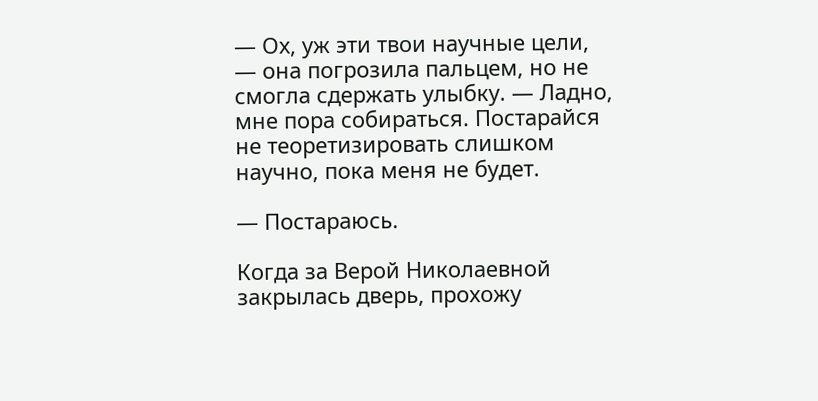— Ох, уж эти твои научные цели, — она погрозила пальцем, но не смогла сдержать улыбку. — Ладно, мне пора собираться. Постарайся не теоретизировать слишком научно, пока меня не будет.

— Постараюсь.

Когда за Верой Николаевной закрылась дверь, прохожу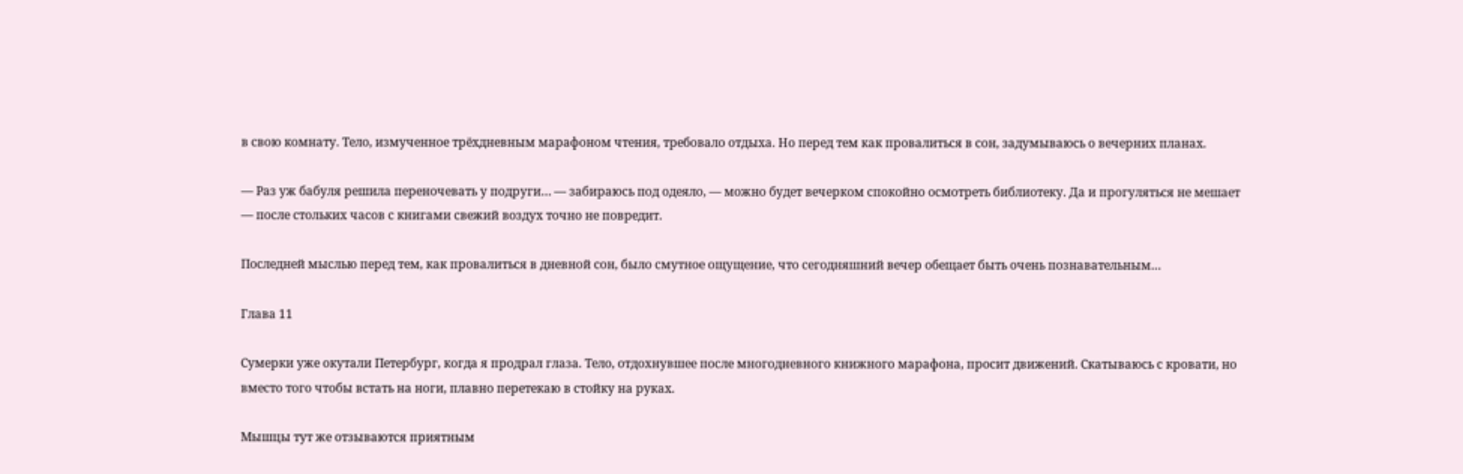в свою комнату. Тело, измученное трёхдневным марафоном чтения, требовало отдыха. Но перед тем как провалиться в сон, задумываюсь о вечерних планах.

— Раз уж бабуля решила переночевать у подруги… — забираюсь под одеяло, — можно будет вечерком спокойно осмотреть библиотеку. Да и прогуляться не мешает — после стольких часов с книгами свежий воздух точно не повредит.

Последней мыслью перед тем, как провалиться в дневной сон, было смутное ощущение, что сегодняшний вечер обещает быть очень познавательным…

Глава 11

Сумерки уже окутали Петербург, когда я продрал глаза. Тело, отдохнувшее после многодневного книжного марафона, просит движений. Скатываюсь с кровати, но вместо того чтобы встать на ноги, плавно перетекаю в стойку на руках.

Мышцы тут же отзываются приятным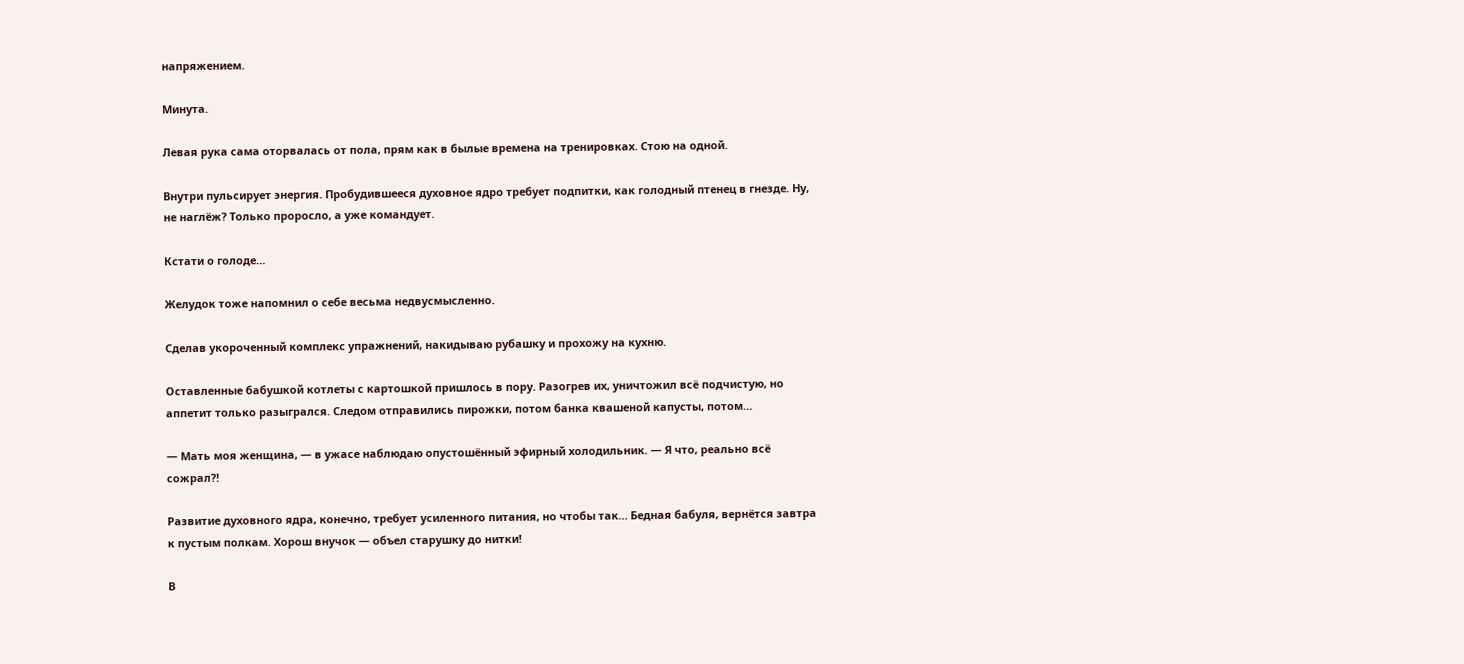напряжением.

Минута.

Левая рука сама оторвалась от пола, прям как в былые времена на тренировках. Стою на одной.

Внутри пульсирует энергия. Пробудившееся духовное ядро требует подпитки, как голодный птенец в гнезде. Ну, не наглёж? Только проросло, а уже командует.

Кстати о голоде…

Желудок тоже напомнил о себе весьма недвусмысленно.

Сделав укороченный комплекс упражнений, накидываю рубашку и прохожу на кухню.

Оставленные бабушкой котлеты с картошкой пришлось в пору. Разогрев их, уничтожил всё подчистую, но аппетит только разыгрался. Следом отправились пирожки, потом банка квашеной капусты, потом…

— Мать моя женщина, — в ужасе наблюдаю опустошённый эфирный холодильник. — Я что, реально всё сожрал⁈

Развитие духовного ядра, конечно, требует усиленного питания, но чтобы так… Бедная бабуля, вернётся завтра к пустым полкам. Хорош внучок — объел старушку до нитки!

В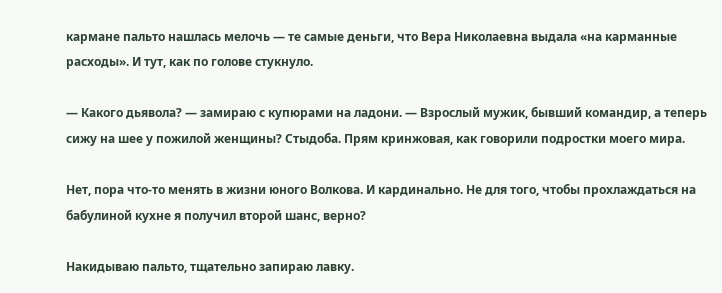кармане пальто нашлась мелочь — те самые деньги, что Вера Николаевна выдала «на карманные расходы». И тут, как по голове стукнуло.

— Какого дьявола? — замираю с купюрами на ладони. — Взрослый мужик, бывший командир, а теперь сижу на шее у пожилой женщины? Стыдоба. Прям кринжовая, как говорили подростки моего мира.

Нет, пора что-то менять в жизни юного Волкова. И кардинально. Не для того, чтобы прохлаждаться на бабулиной кухне я получил второй шанс, верно?

Накидываю пальто, тщательно запираю лавку.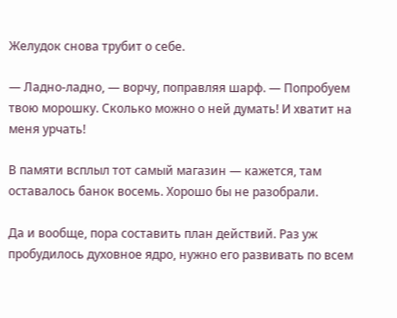Желудок снова трубит о себе.

— Ладно-ладно, — ворчу, поправляя шарф. — Попробуем твою морошку. Сколько можно о ней думать! И хватит на меня урчать!

В памяти всплыл тот самый магазин — кажется, там оставалось банок восемь. Хорошо бы не разобрали.

Да и вообще, пора составить план действий. Раз уж пробудилось духовное ядро, нужно его развивать по всем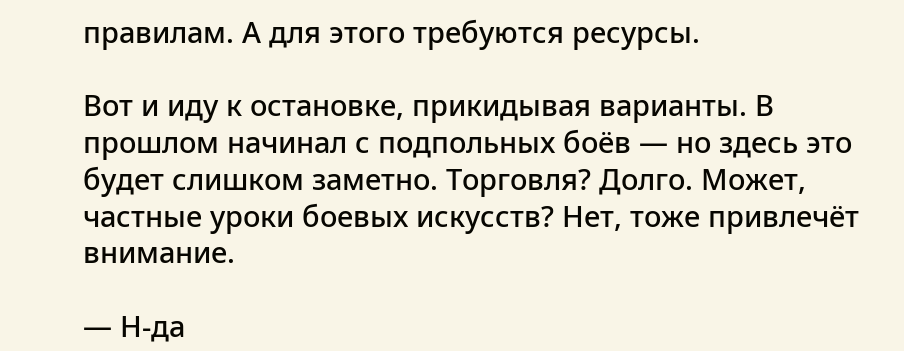правилам. А для этого требуются ресурсы.

Вот и иду к остановке, прикидывая варианты. В прошлом начинал с подпольных боёв — но здесь это будет слишком заметно. Торговля? Долго. Может, частные уроки боевых искусств? Нет, тоже привлечёт внимание.

— Н-да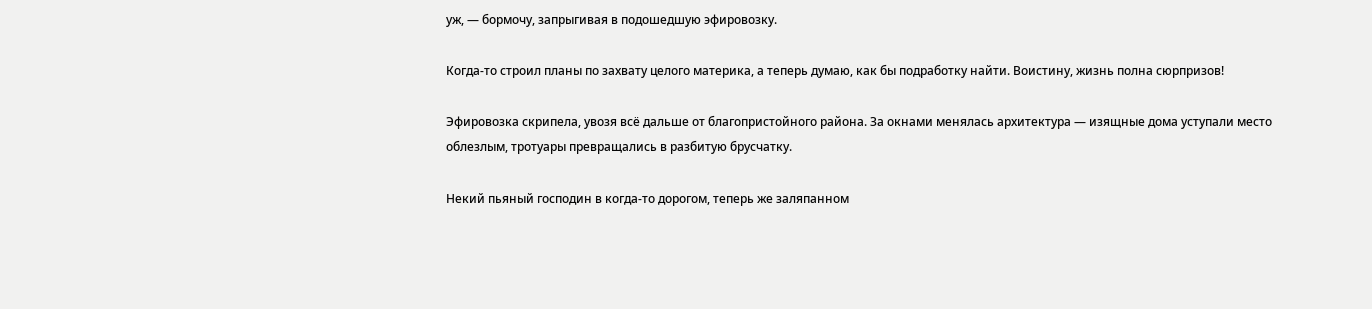уж, — бормочу, запрыгивая в подошедшую эфировозку.

Когда-то строил планы по захвату целого материка, а теперь думаю, как бы подработку найти. Воистину, жизнь полна сюрпризов!

Эфировозка скрипела, увозя всё дальше от благопристойного района. За окнами менялась архитектура — изящные дома уступали место облезлым, тротуары превращались в разбитую брусчатку.

Некий пьяный господин в когда-то дорогом, теперь же заляпанном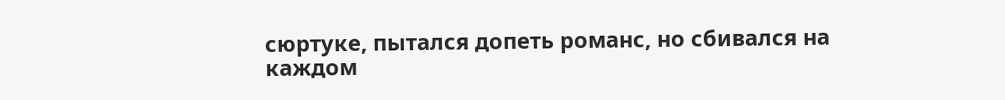сюртуке, пытался допеть романс, но сбивался на каждом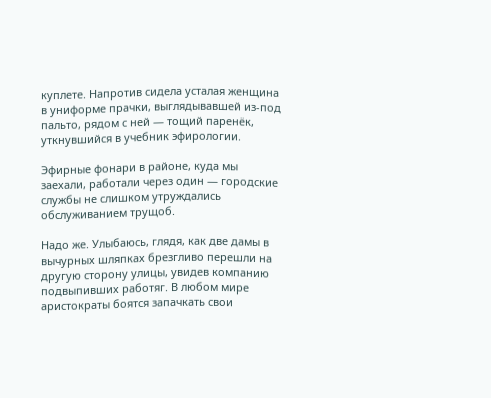куплете. Напротив сидела усталая женщина в униформе прачки, выглядывавшей из-под пальто, рядом с ней — тощий паренёк, уткнувшийся в учебник эфирологии.

Эфирные фонари в районе, куда мы заехали, работали через один — городские службы не слишком утруждались обслуживанием трущоб.

Надо же. Улыбаюсь, глядя, как две дамы в вычурных шляпках брезгливо перешли на другую сторону улицы, увидев компанию подвыпивших работяг. В любом мире аристократы боятся запачкать свои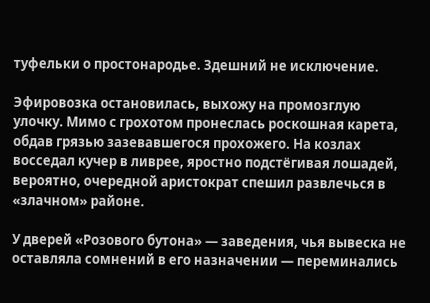туфельки о простонародье. Здешний не исключение.

Эфировозка остановилась, выхожу на промозглую улочку. Мимо с грохотом пронеслась роскошная карета, обдав грязью зазевавшегося прохожего. На козлах восседал кучер в ливрее, яростно подстёгивая лошадей, вероятно, очередной аристократ спешил развлечься в «злачном» районе.

У дверей «Розового бутона» — заведения, чья вывеска не оставляла сомнений в его назначении — переминались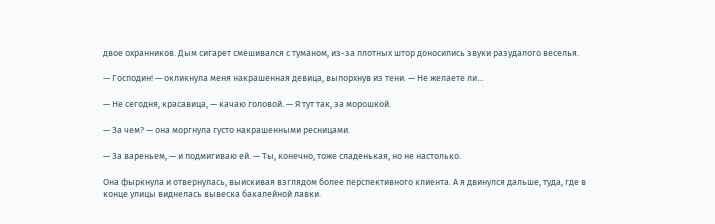двое охранников. Дым сигарет смешивался с туманом, из-за плотных штор доносились звуки разудалого веселья.

— Господин! — окликнула меня накрашенная девица, выпорхнув из тени. — Не желаете ли…

— Не сегодня, красавица, — качаю головой. — Я тут так, за морошкой.

— За чем? — она моргнула густо накрашенными ресницами.

— За вареньем, — и подмигиваю ей. — Ты, конечно, тоже сладенькая, но не настолько.

Она фыркнула и отвернулась, выискивая взглядом более перспективного клиента. А я двинулся дальше, туда, где в конце улицы виднелась вывеска бакалейной лавки.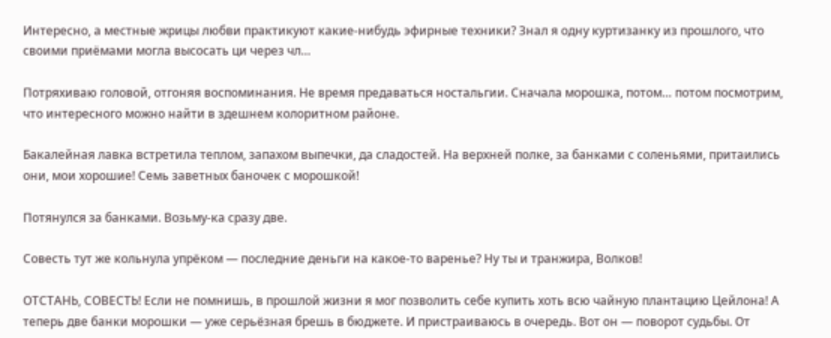Интересно, а местные жрицы любви практикуют какие-нибудь эфирные техники? Знал я одну куртизанку из прошлого, что своими приёмами могла высосать ци через чл…

Потряхиваю головой, отгоняя воспоминания. Не время предаваться ностальгии. Сначала морошка, потом… потом посмотрим, что интересного можно найти в здешнем колоритном районе.

Бакалейная лавка встретила теплом, запахом выпечки, да сладостей. На верхней полке, за банками с соленьями, притаились они, мои хорошие! Семь заветных баночек с морошкой!

Потянулся за банками. Возьму-ка сразу две.

Совесть тут же кольнула упрёком — последние деньги на какое-то варенье? Ну ты и транжира, Волков!

ОТСТАНЬ, СОВЕСТЬ! Если не помнишь, в прошлой жизни я мог позволить себе купить хоть всю чайную плантацию Цейлона! А теперь две банки морошки — уже серьёзная брешь в бюджете. И пристраиваюсь в очередь. Вот он — поворот судьбы. От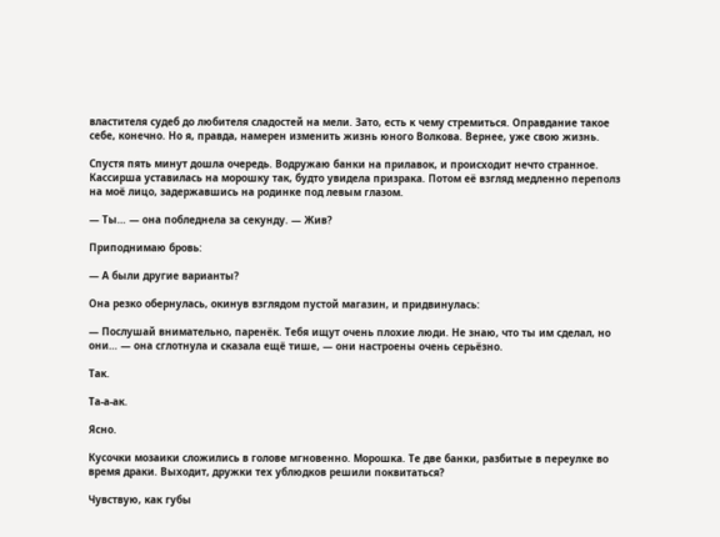властителя судеб до любителя сладостей на мели. Зато, есть к чему стремиться. Оправдание такое себе, конечно. Но я, правда, намерен изменить жизнь юного Волкова. Вернее, уже свою жизнь.

Спустя пять минут дошла очередь. Водружаю банки на прилавок, и происходит нечто странное. Кассирша уставилась на морошку так, будто увидела призрака. Потом её взгляд медленно переполз на моё лицо, задержавшись на родинке под левым глазом.

— Ты… — она побледнела за секунду. — Жив?

Приподнимаю бровь:

— А были другие варианты?

Она резко обернулась, окинув взглядом пустой магазин, и придвинулась:

— Послушай внимательно, паренёк. Тебя ищут очень плохие люди. Не знаю, что ты им сделал, но они… — она сглотнула и сказала ещё тише, — они настроены очень серьёзно.

Так.

Та-а-ак.

Ясно.

Кусочки мозаики сложились в голове мгновенно. Морошка. Те две банки, разбитые в переулке во время драки. Выходит, дружки тех ублюдков решили поквитаться?

Чувствую, как губы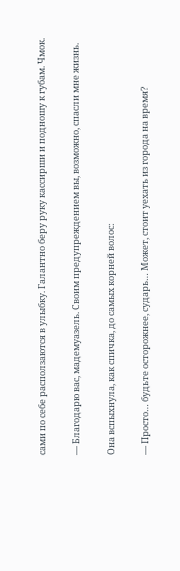сами по себе расползаются в улыбку. Галантно беру руку кассирши и подношу к губам. Чмок.

— Благодарю вас, мадемуазель. Своим предупреждением вы, возможно, спасли мне жизнь.

Она вспыхнула, как спичка, до самых корней волос:

— Просто… будьте осторожнее, сударь… Может, стоит уехать из города на время?